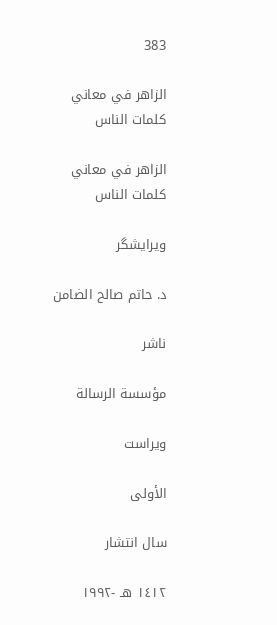383

الزاهر في معاني كلمات الناس

الزاهر في معاني كلمات الناس

ویرایشگر

د. حاتم صالح الضامن

ناشر

مؤسسة الرسالة

ویراست

الأولى

سال انتشار

١٤١٢ هـ -١٩٩٢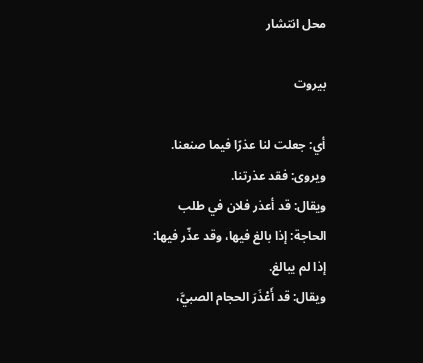محل انتشار

بيروت

أي: جعلت لنا عذرًا فيما صنعنا. ويروى: فقد عذرتنا.
ويقال: قد أعذر فلان في طلب الحاجة: إذا بالغ فيها، وقد عذّر فيها: إذا لم يبالغ.
ويقال: قد أَعْذَرَ الحجام الصبيَّ،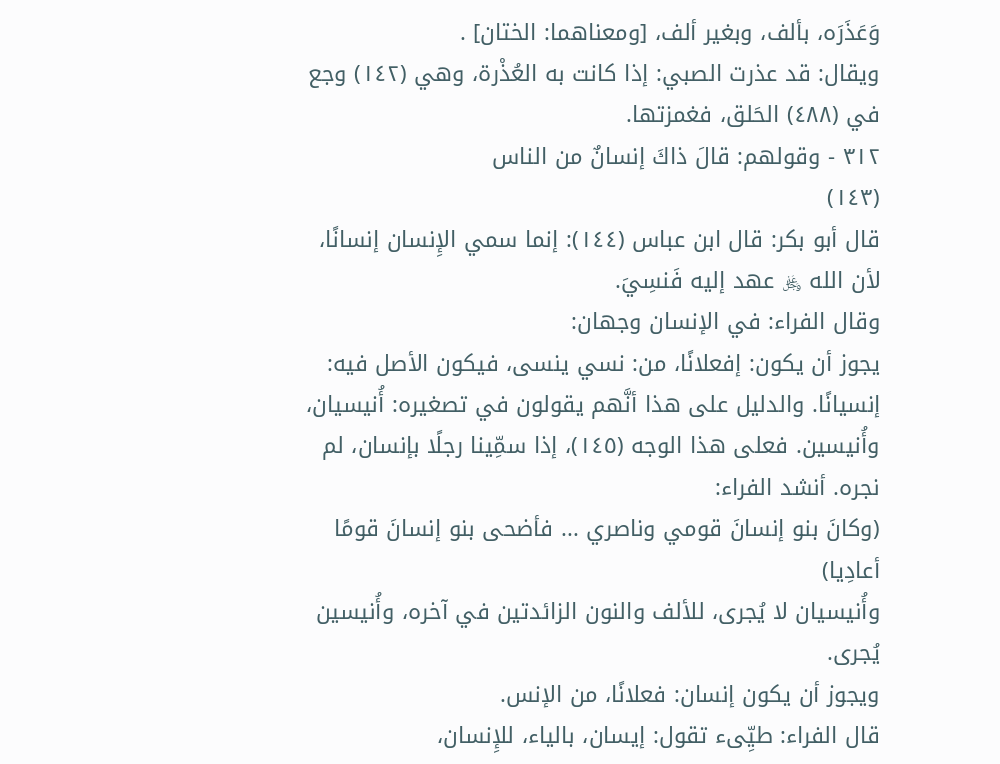وَعَذَرَه، بألف، وبغير ألف، [ومعناهما: الختان] .
ويقال: قد عذرت الصبي: إذا كانت به العُذْرة، وهي (١٤٢) وجع في (٤٨٨) الحَلق، فغمزتها.
٣١٢ - وقولهم: قالَ ذاكَ إنسانٌ من الناس
(١٤٣)
قال أبو بكر: قال ابن عباس (١٤٤): إنما سمي الإِنسان إنسانًا، لأن الله ﷿ عهد إليه فَنسِيَ.
وقال الفراء: في الإنسان وجهان:
يجوز أن يكون: إفعلانًا، من: نسي ينسى، فيكون الأصل فيه: إنسيانًا. والدليل على هذا أنَّهم يقولون في تصغيره: أُنيسيان، وأُنيسين. فعلى هذا الوجه (١٤٥)، إذا سمِّينا رجلًا بإنسان، لم نجره. أنشد الفراء:
(وكانَ بنو إنسانَ قومي وناصري ... فأضحى بنو إنسانَ قومًا أعادِيا)
وأُنيسيان لا يُجرى، للألف والنون الزائدتين في آخره، وأُنيسين يُجرى.
ويجوز أن يكون إنسان: فعلانًا، من الإنس.
قال الفراء: طيِّىء تقول: إيسان، بالياء، للإِنسان،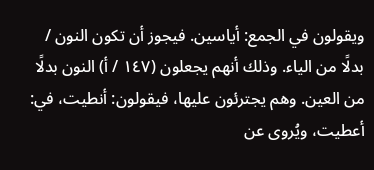ويقولون في الجمع: أياسين. فيجوز أن تكون النون / بدلًا من الياء. وذلك أنهم يجعلون (١٤٧ / أ) النون بدلًا من العين. وهم يجترئون عليها، فيقولون: أنطيت، في: أعطيت، ويُروى عن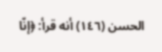الحسن (١٤٦) أنه قرأ: ﴿إنّا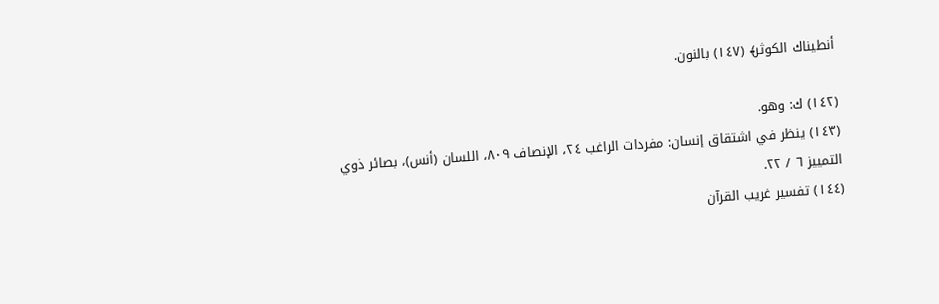أنطيناك الكوثر﴾ (١٤٧) بالنون.

(١٤٢) ك: وهو.
(١٤٣) ينظر في اشتقاق إنسان: مفردات الراغب ٢٤، الإنصاف ٨٠٩، اللسان (أنس)، بصائر ذوي التمييز ٦ / ٢٢.
(١٤٤) تفسير غريب القرآن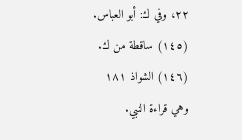٢٢، وفي ك: أبو العباس.
(١٤٥) ساقطة من ك.
(١٤٦) الشواذ ١٨١ وهي قراءة النبي.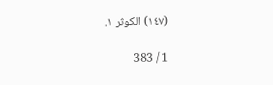(١٤٧) الكوثر ١.

1 / 383